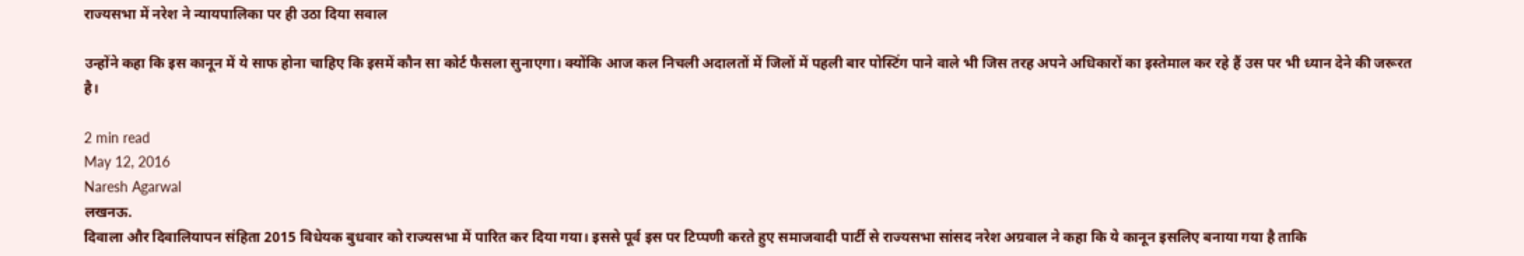राज्यसभा में नरेश ने न्यायपालिका पर ही उठा दिया सवाल

उन्होंने कहा कि इस कानून में ये साफ होना चाहिए कि इसमें कौन सा कोर्ट फैसला सुनाएगा। क्योंकि आज कल निचली अदालतों में जिलों में पहली बार पोस्टिंग पाने वाले भी जिस तरह अपने अधिकारों का इस्तेमाल कर रहे हैं उस पर भी ध्यान देने की जरूरत है।

2 min read
May 12, 2016
Naresh Agarwal
लखनऊ.
दिवाला और दिवालियापन संहिता 2015 विधेयक बुधवार को राज्यसभा में पारित कर दिया गया। इससे पूर्व इस पर टिप्पणी करते हुए समाजवादी पार्टी से राज्यसभा सांसद नरेश अग्रवाल ने कहा कि ये कानून इसलिए बनाया गया है ताकि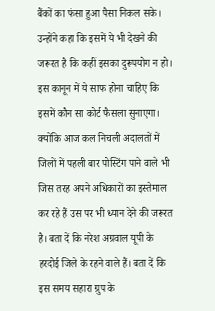बैंकों का फंसा हुआ पैसा निकल सके। उन्होंने कहा कि इसमें ये भी देखने की जरूरत है कि कहीं इसका दुरूपयोग न हो। इस कानून में ये साफ होना चाहिए कि इसमें कौन सा कोर्ट फैसला सुनाएगा। क्योंकि आज कल निचली अदालतों में जिलों में पहली बार पोस्टिंग पाने वाले भी जिस तरह अपने अधिकारों का इस्तेमाल कर रहे हैं उस पर भी ध्यान देने की जरूरत है। बता दें कि नरेश अग्रवाल यूपी के हरदोई जिले के रहने वाले हैं। बता दें कि इस समय सहारा ग्रुप के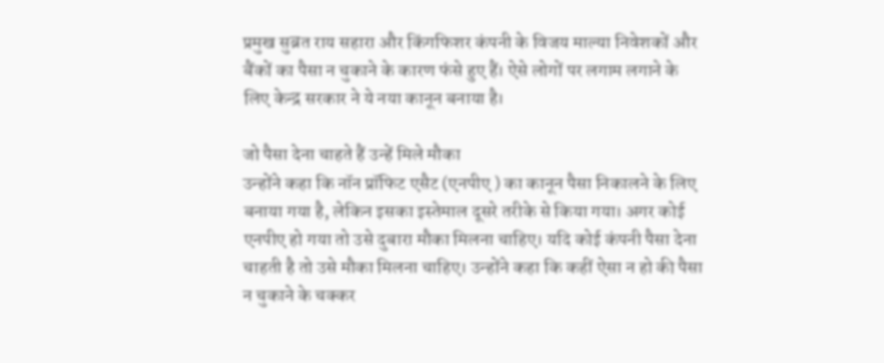प्रमुख सुब्रत राय सहारा और किंगफिशर कंपनी के विजय माल्या निवेशकों और बैंकों का पैसा न चुकाने के कारण फंसे हुए हैं। ऐसे लोगों पर लगाम लगाने के लिए केन्द्र सरकार ने ये नया कानून बनाया है।

जो पैसा देना चाहते हैं उन्हें मिले मौका
उन्होंने कहा कि नॉन प्रॉफिट एसैट (एनपीए ) का कानून पैसा निकालने के लिए बनाया गया है, लेकिन इसका इस्तेमाल दूसरे तरीके से किया गया। अगर कोई एनपीए हो गया तो उसे दुबारा मौका मिलना चाहिए। यदि कोई कंपनी पैसा देना चाहती है तो उसे मौका मिलना चाहिए। उन्होंने कहा कि कहीं ऐसा न हो की पैसा न चुकाने के चक्कर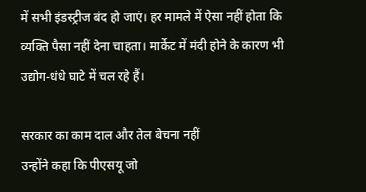में सभी इंडस्ट्रीज बंद हो जाएं। हर मामले में ऐसा नहीं होता कि व्यक्ति पैसा नहीं देना चाहता। मार्केट में मंदी होने के कारण भी उद्योग-धंधे घाटे में चल रहे हैं।

सरकार का काम दाल और तेल बेचना नहीं
उन्होंने कहा कि पीएसयू जो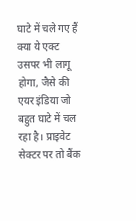घाटे में चले गए हैं क्या ये एक्ट उसपर भी लागू होगा, जैसे की एयर इंडिया जो बहुत घाटे में चल रहा है। प्राइवेट सेक्टर पर तो बैंक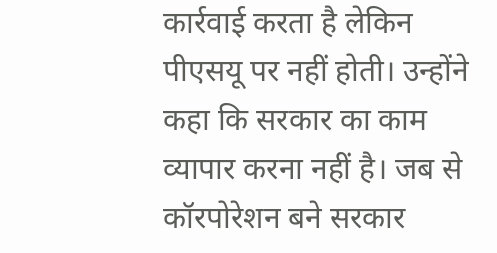कार्रवाई करता है लेकिन पीएसयू पर नहीं होती। उन्होंने कहा कि सरकार का काम व्यापार करना नहीं है। जब से कॉरपोरेशन बने सरकार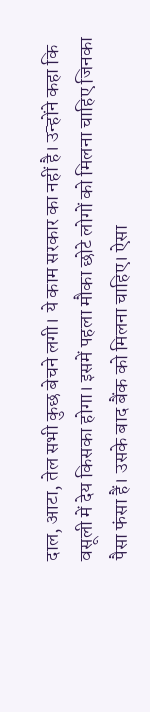दाल, आटा, तेल सभी कुछ बेचने लगी। ये काम सरकार का नहीं है। उन्होंने कहा कि वसूली में देय किसका होगा। इसमें पहला मौका छोटे लोगों को मिलना चाहिए जिनका पैसा फंसा हैं। उसके बाद बैंक को मिलना चाहिए। ऐसा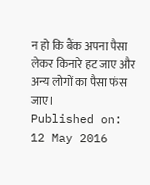न हो कि बैंक अपना पैसा लेकर किनारे हट जाए और अन्य लोगों का पैसा फंस जाए।
Published on:
12 May 2016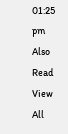01:25 pm
Also Read
View All